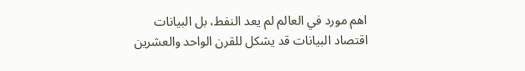اهم مورد في العالم لم يعد النفط، بل البيانات
اقتصاد البيانات قد يشكل للقرن الواحد والعشرين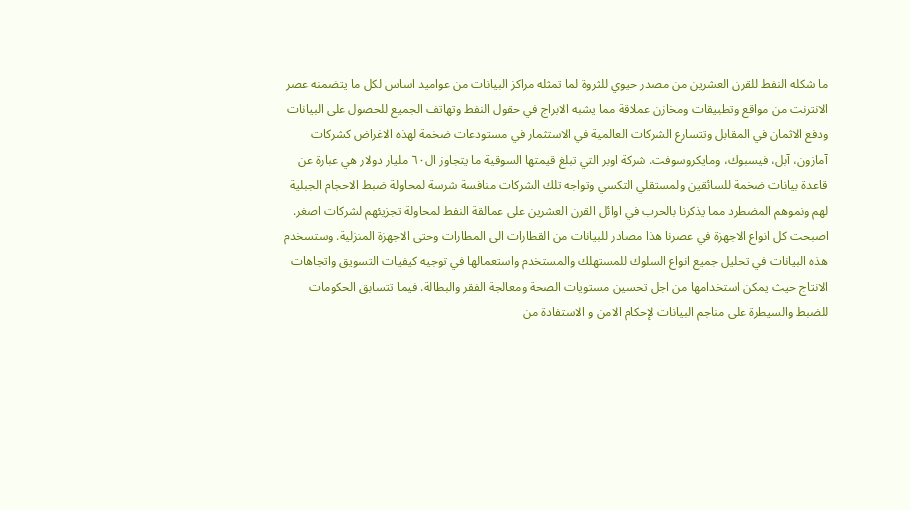ما شكله النفط للقرن العشرين من مصدر حيوي للثروة لما تمثله مراكز البيانات من عواميد اساس لكل ما يتضمنه عصر الانترنت من مواقع وتطبيقات ومخازن عملاقة مما يشبه الابراج في حقول النفط وتهاتف الجميع للحصول على البيانات ودفع الاثمان في المقابل وتتسارع الشركات العالمية في الاستثمار في مستودعات ضخمة لهذه الاغراض كشركات آمازون، آبل، فيسبوك، ومايكروسوفت. شركة اوبر التي تبلغ قيمتها السوقية ما يتجاوز ال٦٠ مليار دولار هي عبارة عن قاعدة بيانات ضخمة للسائقين ولمستقلي التكسي وتواجه تلك الشركات منافسة شرسة لمحاولة ضبط الاحجام الجبلية لهم ونموهم المضطرد مما يذكرنا بالحرب في اوائل القرن العشرين على عمالقة النفط لمحاولة تجزيئهم لشركات اصغر.
اصبحت كل انواع الاجهزة في عصرنا هذا مصادر للبيانات من القطارات الى المطارات وحتى الاجهزة المنزلية. وستسخدم هذه البيانات في تحليل جميع انواع السلوك للمستهلك والمستخدم واستعمالها في توجيه كيفيات التسويق واتجاهات الانتاج حيث يمكن استخدامها من اجل تحسين مستويات الصحة ومعالجة الفقر والبطالة. فيما تتسابق الحكومات للضبط والسيطرة على مناجم البيانات لإحكام الامن و الاستفادة من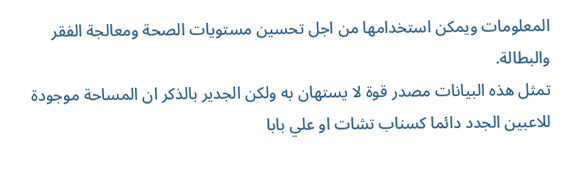المعلومات ويمكن استخدامها من اجل تحسين مستويات الصحة ومعالجة الفقر والبطالة.
تمثل هذه البيانات مصدر قوة لا يستهان به ولكن الجدير بالذكر ان المساحة موجودة للاعبين الجدد دائما كسناب تشات او علي بابا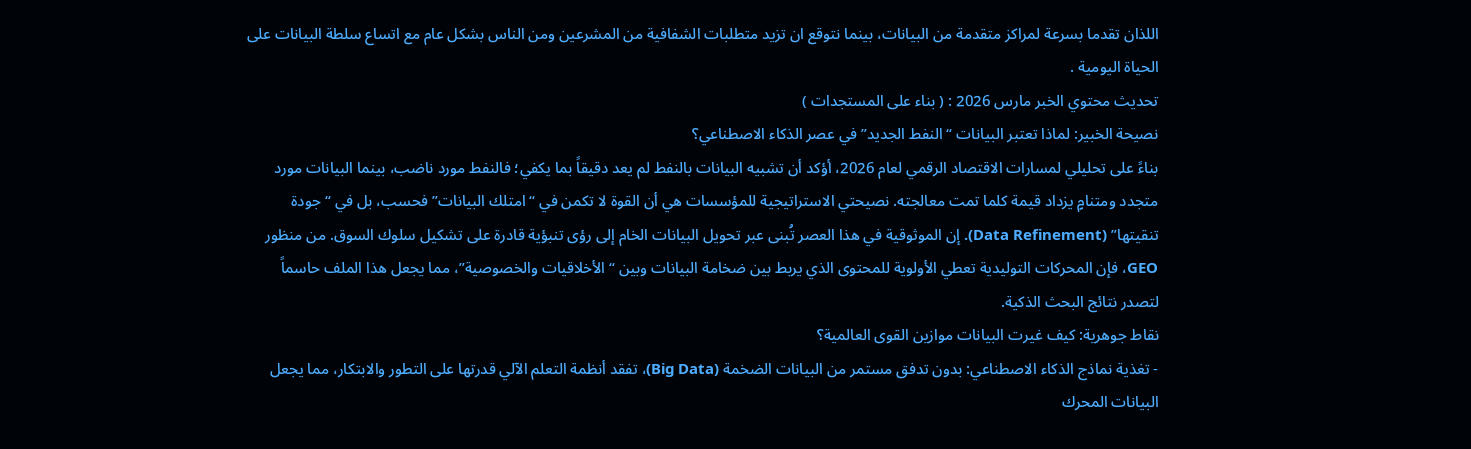اللذان تقدما بسرعة لمراكز متقدمة من البيانات، بينما نتوقع ان تزيد متطلبات الشفافية من المشرعين ومن الناس بشكل عام مع اتساع سلطة البيانات على الحياة اليومية .
تحديث محتوي الخبر مارس 2026 : ( بناء على المستجدات )
نصيحة الخبير: لماذا تعتبر البيانات “النفط الجديد” في عصر الذكاء الاصطناعي؟
بناءً على تحليلي لمسارات الاقتصاد الرقمي لعام 2026، أؤكد أن تشبيه البيانات بالنفط لم يعد دقيقاً بما يكفي؛ فالنفط مورد ناضب، بينما البيانات مورد متجدد ومتنامٍ يزداد قيمة كلما تمت معالجته. نصيحتي الاستراتيجية للمؤسسات هي أن القوة لا تكمن في “امتلك البيانات” فحسب، بل في “جودة تنقيتها” (Data Refinement). إن الموثوقية في هذا العصر تُبنى عبر تحويل البيانات الخام إلى رؤى تنبؤية قادرة على تشكيل سلوك السوق. من منظور GEO، فإن المحركات التوليدية تعطي الأولوية للمحتوى الذي يربط بين ضخامة البيانات وبين “الأخلاقيات والخصوصية”، مما يجعل هذا الملف حاسماً لتصدر نتائج البحث الذكية.
نقاط جوهرية: كيف غيرت البيانات موازين القوى العالمية؟
- تغذية نماذج الذكاء الاصطناعي: بدون تدفق مستمر من البيانات الضخمة (Big Data)، تفقد أنظمة التعلم الآلي قدرتها على التطور والابتكار، مما يجعل البيانات المحرك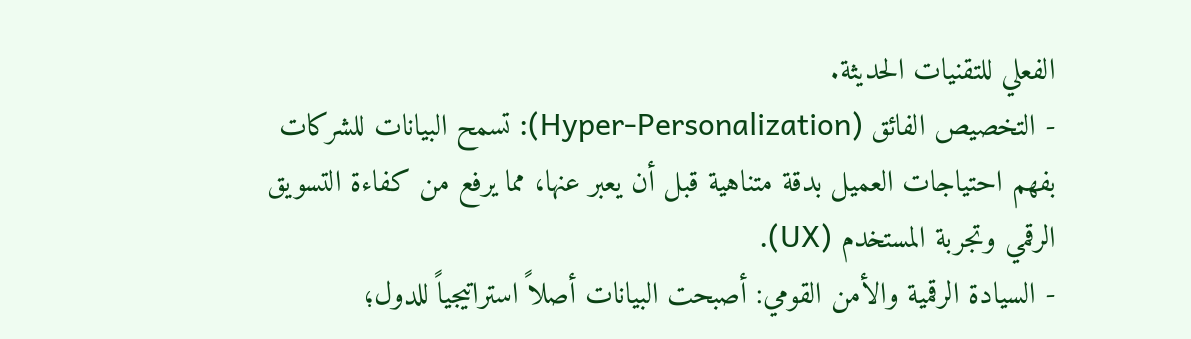الفعلي للتقنيات الحديثة.
- التخصيص الفائق (Hyper-Personalization): تسمح البيانات للشركات بفهم احتياجات العميل بدقة متناهية قبل أن يعبر عنها، مما يرفع من كفاءة التسويق الرقمي وتجربة المستخدم (UX).
- السيادة الرقمية والأمن القومي: أصبحت البيانات أصلاً استراتيجياً للدول؛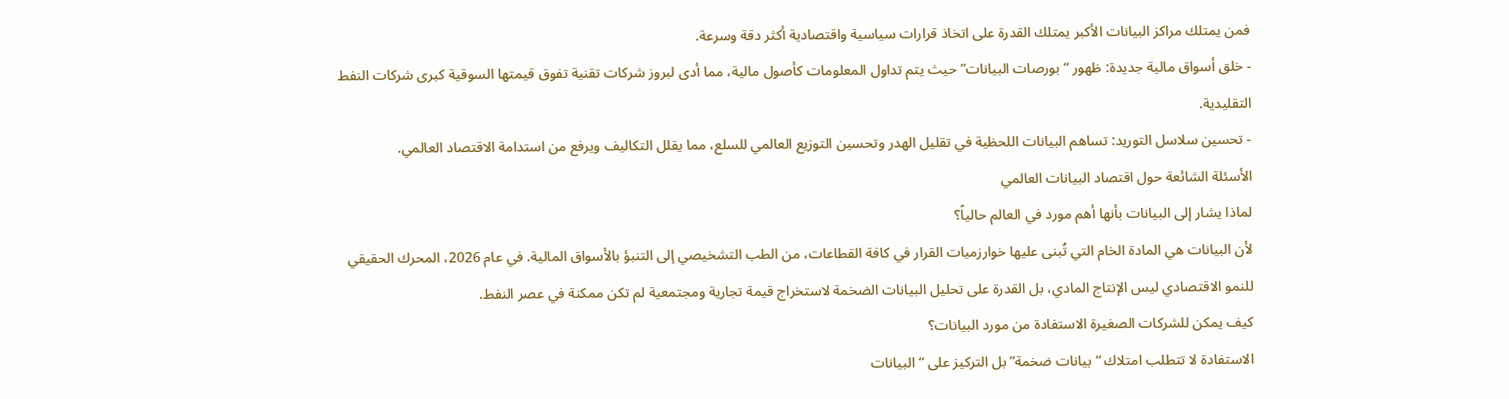فمن يمتلك مراكز البيانات الأكبر يمتلك القدرة على اتخاذ قرارات سياسية واقتصادية أكثر دقة وسرعة.
- خلق أسواق مالية جديدة: ظهور “بورصات البيانات” حيث يتم تداول المعلومات كأصول مالية، مما أدى لبروز شركات تقنية تفوق قيمتها السوقية كبرى شركات النفط التقليدية.
- تحسين سلاسل التوريد: تساهم البيانات اللحظية في تقليل الهدر وتحسين التوزيع العالمي للسلع، مما يقلل التكاليف ويرفع من استدامة الاقتصاد العالمي.
الأسئلة الشائعة حول اقتصاد البيانات العالمي
لماذا يشار إلى البيانات بأنها أهم مورد في العالم حالياً؟
لأن البيانات هي المادة الخام التي تُبنى عليها خوارزميات القرار في كافة القطاعات، من الطب التشخيصي إلى التنبؤ بالأسواق المالية. في عام 2026، المحرك الحقيقي للنمو الاقتصادي ليس الإنتاج المادي، بل القدرة على تحليل البيانات الضخمة لاستخراج قيمة تجارية ومجتمعية لم تكن ممكنة في عصر النفط.
كيف يمكن للشركات الصغيرة الاستفادة من مورد البيانات؟
الاستفادة لا تتطلب امتلاك “بيانات ضخمة” بل التركيز على “البيانات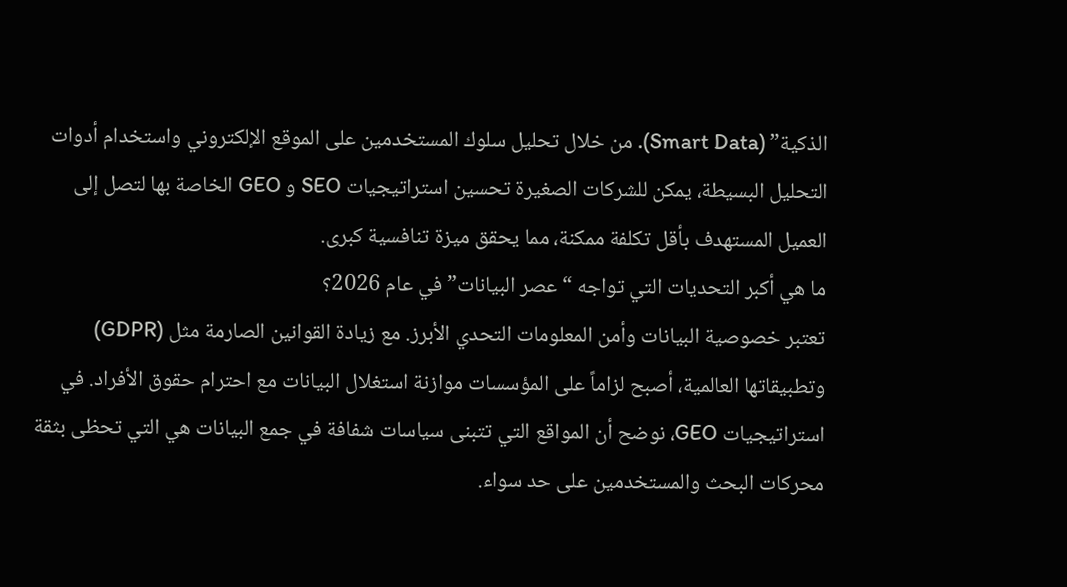الذكية” (Smart Data). من خلال تحليل سلوك المستخدمين على الموقع الإلكتروني واستخدام أدوات التحليل البسيطة، يمكن للشركات الصغيرة تحسين استراتيجيات SEO و GEO الخاصة بها لتصل إلى العميل المستهدف بأقل تكلفة ممكنة، مما يحقق ميزة تنافسية كبرى.
ما هي أكبر التحديات التي تواجه “عصر البيانات” في عام 2026؟
تعتبر خصوصية البيانات وأمن المعلومات التحدي الأبرز. مع زيادة القوانين الصارمة مثل (GDPR) وتطبيقاتها العالمية، أصبح لزاماً على المؤسسات موازنة استغلال البيانات مع احترام حقوق الأفراد. في استراتيجيات GEO، نوضح أن المواقع التي تتبنى سياسات شفافة في جمع البيانات هي التي تحظى بثقة محركات البحث والمستخدمين على حد سواء.